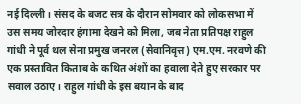नई दिल्ली। संसद के बजट सत्र के दौरान सोमवार को लोकसभा में उस समय जोरदार हंगामा देखने को मिला, जब नेता प्रतिपक्ष राहुल गांधी ने पूर्व थल सेना प्रमुख जनरल (सेवानिवृत्त) एम.एम. नरवणे की एक प्रस्तावित किताब के कथित अंशों का हवाला देते हुए सरकार पर सवाल उठाए। राहुल गांधी के इस बयान के बाद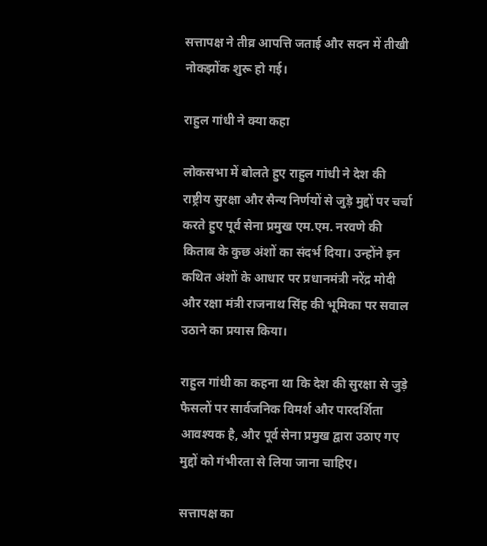सत्तापक्ष ने तीव्र आपत्ति जताई और सदन में तीखी नोकझोंक शुरू हो गई।

राहुल गांधी ने क्या कहा

लोकसभा में बोलते हुए राहुल गांधी ने देश की राष्ट्रीय सुरक्षा और सैन्य निर्णयों से जुड़े मुद्दों पर चर्चा करते हुए पूर्व सेना प्रमुख एम.एम. नरवणे की किताब के कुछ अंशों का संदर्भ दिया। उन्होंने इन कथित अंशों के आधार पर प्रधानमंत्री नरेंद्र मोदी और रक्षा मंत्री राजनाथ सिंह की भूमिका पर सवाल उठाने का प्रयास किया।

राहुल गांधी का कहना था कि देश की सुरक्षा से जुड़े फैसलों पर सार्वजनिक विमर्श और पारदर्शिता आवश्यक है, और पूर्व सेना प्रमुख द्वारा उठाए गए मुद्दों को गंभीरता से लिया जाना चाहिए।

सत्तापक्ष का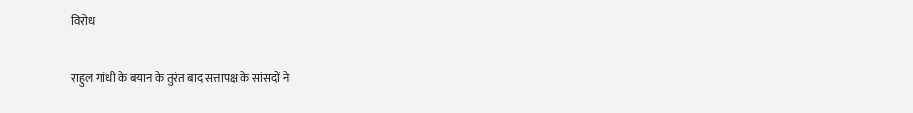विरोध

राहुल गांधी के बयान के तुरंत बाद सत्तापक्ष के सांसदों ने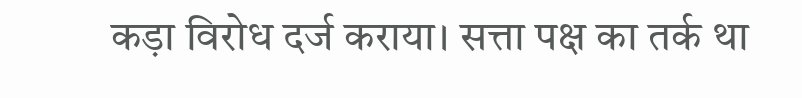कड़ा विरोध दर्ज कराया। सत्ता पक्ष का तर्क था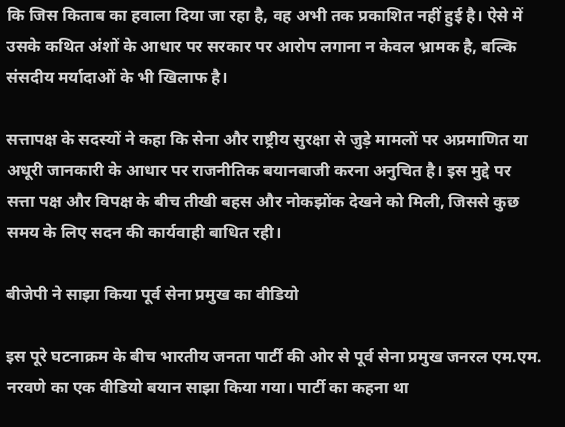कि जिस किताब का हवाला दिया जा रहा है, वह अभी तक प्रकाशित नहीं हुई है। ऐसे में उसके कथित अंशों के आधार पर सरकार पर आरोप लगाना न केवल भ्रामक है, बल्कि संसदीय मर्यादाओं के भी खिलाफ है।

सत्तापक्ष के सदस्यों ने कहा कि सेना और राष्ट्रीय सुरक्षा से जुड़े मामलों पर अप्रमाणित या अधूरी जानकारी के आधार पर राजनीतिक बयानबाजी करना अनुचित है। इस मुद्दे पर सत्ता पक्ष और विपक्ष के बीच तीखी बहस और नोकझोंक देखने को मिली, जिससे कुछ समय के लिए सदन की कार्यवाही बाधित रही।

बीजेपी ने साझा किया पूर्व सेना प्रमुख का वीडियो

इस पूरे घटनाक्रम के बीच भारतीय जनता पार्टी की ओर से पूर्व सेना प्रमुख जनरल एम.एम. नरवणे का एक वीडियो बयान साझा किया गया। पार्टी का कहना था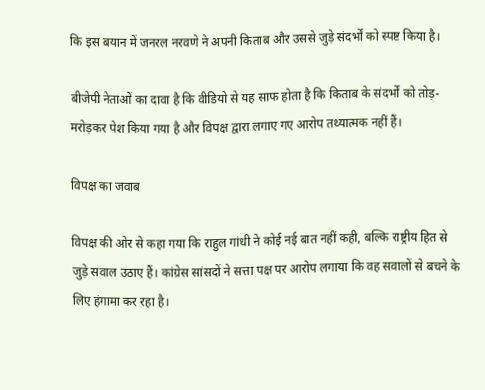कि इस बयान में जनरल नरवणे ने अपनी किताब और उससे जुड़े संदर्भों को स्पष्ट किया है।

बीजेपी नेताओं का दावा है कि वीडियो से यह साफ होता है कि किताब के संदर्भों को तोड़-मरोड़कर पेश किया गया है और विपक्ष द्वारा लगाए गए आरोप तथ्यात्मक नहीं हैं।

विपक्ष का जवाब

विपक्ष की ओर से कहा गया कि राहुल गांधी ने कोई नई बात नहीं कही, बल्कि राष्ट्रीय हित से जुड़े सवाल उठाए हैं। कांग्रेस सांसदों ने सत्ता पक्ष पर आरोप लगाया कि वह सवालों से बचने के लिए हंगामा कर रहा है।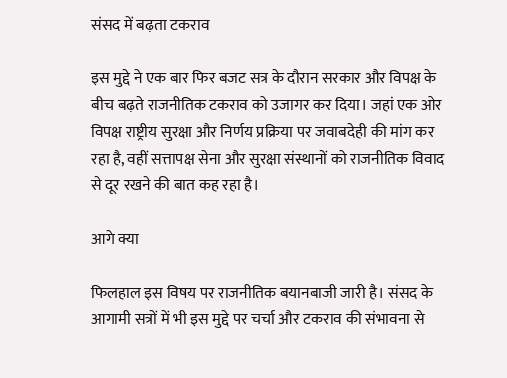संसद में बढ़ता टकराव

इस मुद्दे ने एक बार फिर बजट सत्र के दौरान सरकार और विपक्ष के बीच बढ़ते राजनीतिक टकराव को उजागर कर दिया। जहां एक ओर विपक्ष राष्ट्रीय सुरक्षा और निर्णय प्रक्रिया पर जवाबदेही की मांग कर रहा है, वहीं सत्तापक्ष सेना और सुरक्षा संस्थानों को राजनीतिक विवाद से दूर रखने की बात कह रहा है।

आगे क्या

फिलहाल इस विषय पर राजनीतिक बयानबाजी जारी है। संसद के आगामी सत्रों में भी इस मुद्दे पर चर्चा और टकराव की संभावना से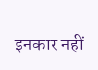इनकार नहीं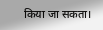किया जा सकता।